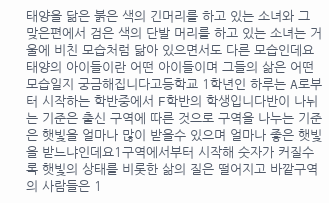태양을 닮은 붉은 색의 긴머리를 하고 있는 소녀와 그 맞은편에서 검은 색의 단발 머리를 하고 있는 소녀는 거울에 비친 모습처럼 닮아 있으면서도 다른 모습인데요태양의 아이들이란 어떤 아이들이며 그들의 삶은 어떤 모습일지 궁금해집니다고등학교 1학년인 하루는 A로부터 시작하는 학반중에서 F학반의 학생입니다반이 나뉘는 기준은 출신 구역에 따른 것으로 구역을 나누는 기준은 햇빛을 얼마나 많이 받을수 있으며 얼마나 좋은 햇빛을 받느냐인데요1구역에서부터 시작해 숫자가 커질수록 햇빛의 상태를 비롯한 삶의 질은 떨어지고 바깥구역의 사람들은 1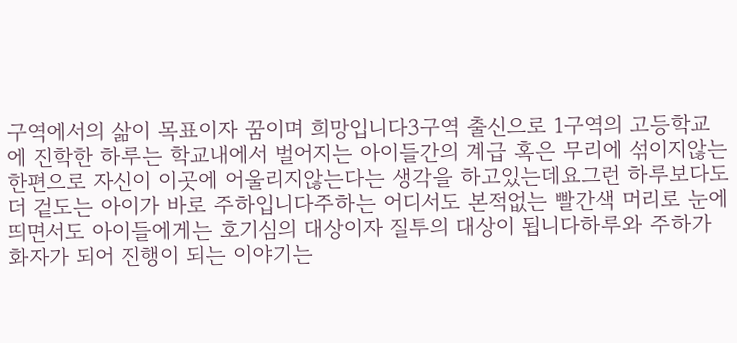구역에서의 삶이 목표이자 꿈이며 희망입니다3구역 출신으로 1구역의 고등학교에 진학한 하루는 학교내에서 벌어지는 아이들간의 계급 혹은 무리에 섞이지않는 한편으로 자신이 이곳에 어울리지않는다는 생각을 하고있는데요그런 하루보다도 더 겉도는 아이가 바로 주하입니다주하는 어디서도 본적없는 빨간색 머리로 눈에 띄면서도 아이들에게는 호기심의 대상이자 질투의 대상이 됩니다하루와 주하가 화자가 되어 진행이 되는 이야기는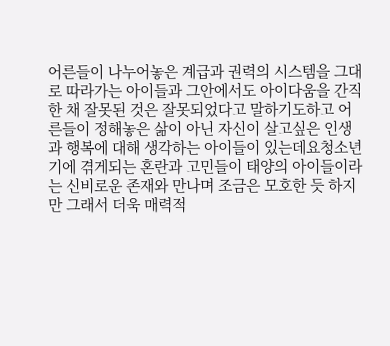어른들이 나누어놓은 계급과 권력의 시스템을 그대로 따라가는 아이들과 그안에서도 아이다움을 간직한 채 잘못된 것은 잘못되었다고 말하기도하고 어른들이 정해놓은 삶이 아닌 자신이 살고싶은 인생과 행복에 대해 생각하는 아이들이 있는데요청소년기에 겪게되는 혼란과 고민들이 태양의 아이들이라는 신비로운 존재와 만나며 조금은 모호한 듯 하지만 그래서 더욱 매력적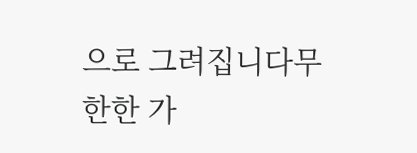으로 그려집니다무한한 가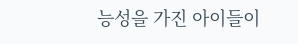능성을 가진 아이들이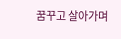꿈꾸고 살아가며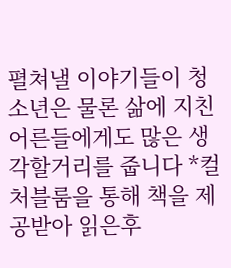펼쳐낼 이야기들이 청소년은 물론 삶에 지친 어른들에게도 많은 생각할거리를 줍니다 *컬처블룸을 통해 책을 제공받아 읽은후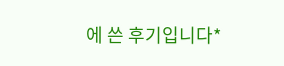에 쓴 후기입니다*